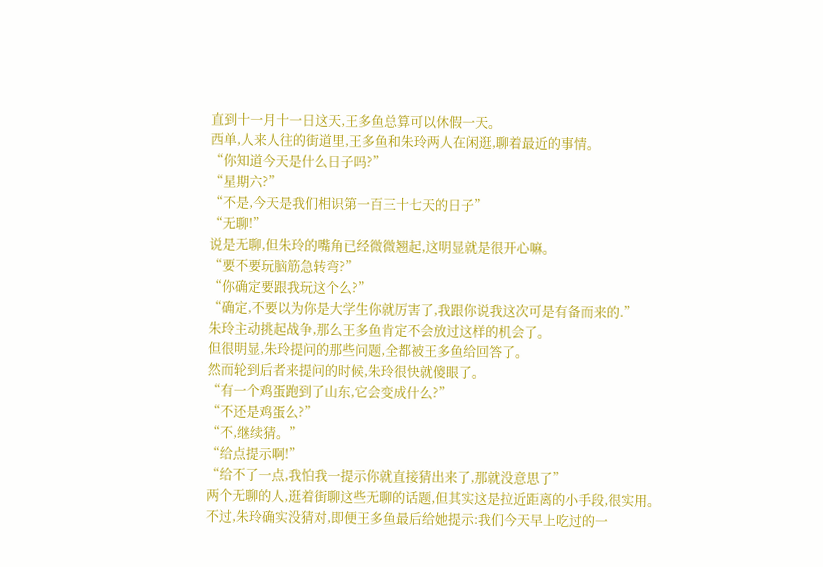直到十一月十一日这天,王多鱼总算可以休假一天。
西单,人来人往的街道里,王多鱼和朱玲两人在闲逛,聊着最近的事情。
“你知道今天是什么日子吗?”
“星期六?”
“不是,今天是我们相识第一百三十七天的日子”
“无聊!”
说是无聊,但朱玲的嘴角已经微微翘起,这明显就是很开心嘛。
“要不要玩脑筋急转弯?”
“你确定要跟我玩这个么?”
“确定,不要以为你是大学生你就厉害了,我跟你说我这次可是有备而来的.”
朱玲主动挑起战争,那么王多鱼肯定不会放过这样的机会了。
但很明显,朱玲提问的那些问题,全都被王多鱼给回答了。
然而轮到后者来提问的时候,朱玲很快就傻眼了。
“有一个鸡蛋跑到了山东,它会变成什么?”
“不还是鸡蛋么?”
“不,继续猜。”
“给点提示啊!”
“给不了一点,我怕我一提示你就直接猜出来了,那就没意思了”
两个无聊的人,逛着街聊这些无聊的话题,但其实这是拉近距离的小手段,很实用。
不过,朱玲确实没猜对,即便王多鱼最后给她提示:我们今天早上吃过的一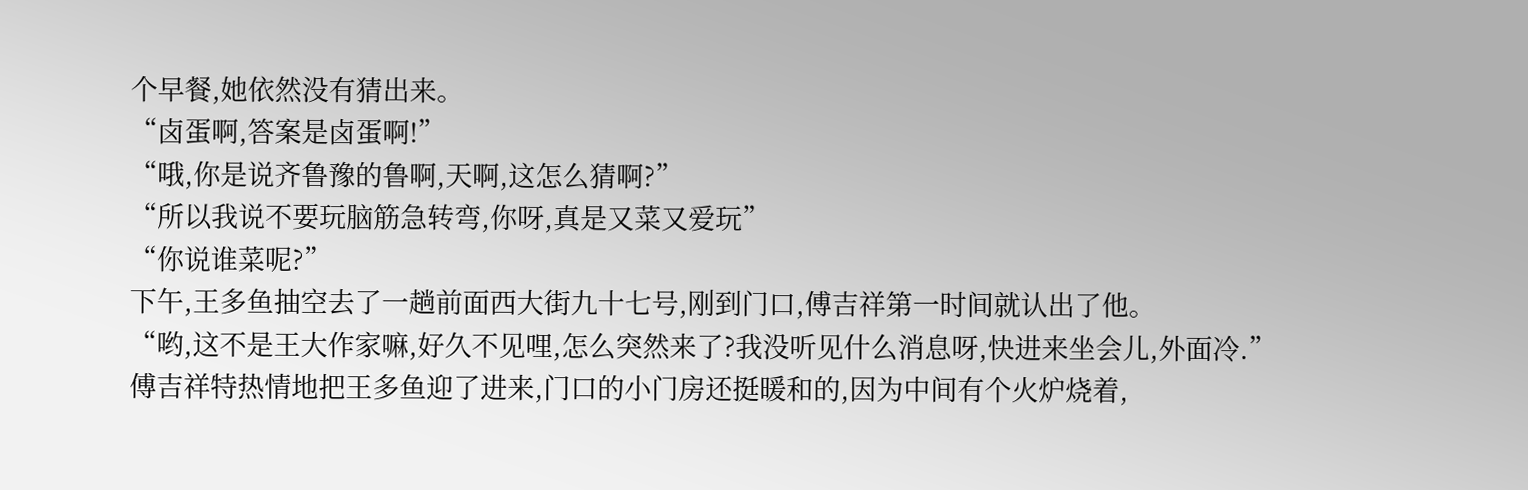个早餐,她依然没有猜出来。
“卤蛋啊,答案是卤蛋啊!”
“哦,你是说齐鲁豫的鲁啊,天啊,这怎么猜啊?”
“所以我说不要玩脑筋急转弯,你呀,真是又菜又爱玩”
“你说谁菜呢?”
下午,王多鱼抽空去了一趟前面西大街九十七号,刚到门口,傅吉祥第一时间就认出了他。
“哟,这不是王大作家嘛,好久不见哩,怎么突然来了?我没听见什么消息呀,快进来坐会儿,外面冷.”
傅吉祥特热情地把王多鱼迎了进来,门口的小门房还挺暖和的,因为中间有个火炉烧着,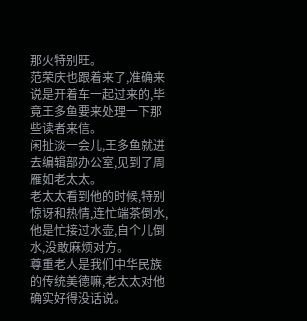那火特别旺。
范荣庆也跟着来了,准确来说是开着车一起过来的,毕竟王多鱼要来处理一下那些读者来信。
闲扯淡一会儿,王多鱼就进去编辑部办公室,见到了周雁如老太太。
老太太看到他的时候,特别惊讶和热情,连忙端茶倒水,他是忙接过水壶,自个儿倒水,没敢麻烦对方。
尊重老人是我们中华民族的传统美德嘛,老太太对他确实好得没话说。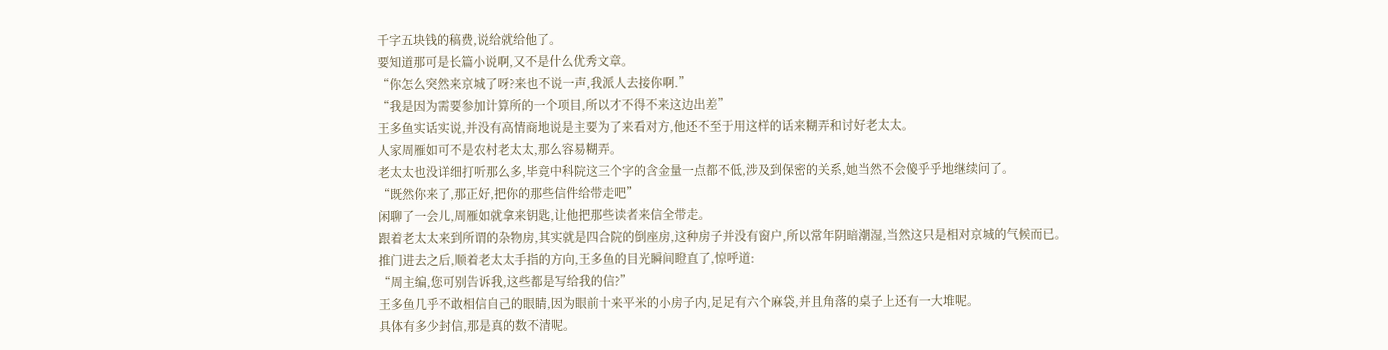千字五块钱的稿费,说给就给他了。
要知道那可是长篇小说啊,又不是什么优秀文章。
“你怎么突然来京城了呀?来也不说一声,我派人去接你啊.”
“我是因为需要参加计算所的一个项目,所以才不得不来这边出差”
王多鱼实话实说,并没有高情商地说是主要为了来看对方,他还不至于用这样的话来糊弄和讨好老太太。
人家周雁如可不是农村老太太,那么容易糊弄。
老太太也没详细打听那么多,毕竟中科院这三个字的含金量一点都不低,涉及到保密的关系,她当然不会傻乎乎地继续问了。
“既然你来了,那正好,把你的那些信件给带走吧”
闲聊了一会儿,周雁如就拿来钥匙,让他把那些读者来信全带走。
跟着老太太来到所谓的杂物房,其实就是四合院的倒座房,这种房子并没有窗户,所以常年阴暗潮湿,当然这只是相对京城的气候而已。
推门进去之后,顺着老太太手指的方向,王多鱼的目光瞬间瞪直了,惊呼道:
“周主编,您可别告诉我,这些都是写给我的信?”
王多鱼几乎不敢相信自己的眼睛,因为眼前十来平米的小房子内,足足有六个麻袋,并且角落的桌子上还有一大堆呢。
具体有多少封信,那是真的数不清呢。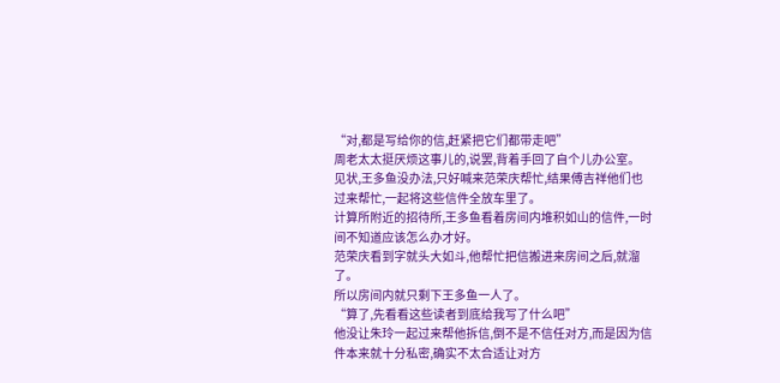“对,都是写给你的信,赶紧把它们都带走吧”
周老太太挺厌烦这事儿的,说罢,背着手回了自个儿办公室。
见状,王多鱼没办法,只好喊来范荣庆帮忙,结果傅吉祥他们也过来帮忙,一起将这些信件全放车里了。
计算所附近的招待所,王多鱼看着房间内堆积如山的信件,一时间不知道应该怎么办才好。
范荣庆看到字就头大如斗,他帮忙把信搬进来房间之后,就溜了。
所以房间内就只剩下王多鱼一人了。
“算了,先看看这些读者到底给我写了什么吧”
他没让朱玲一起过来帮他拆信,倒不是不信任对方,而是因为信件本来就十分私密,确实不太合适让对方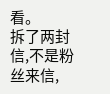看。
拆了两封信,不是粉丝来信,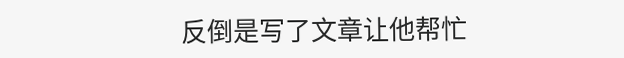反倒是写了文章让他帮忙